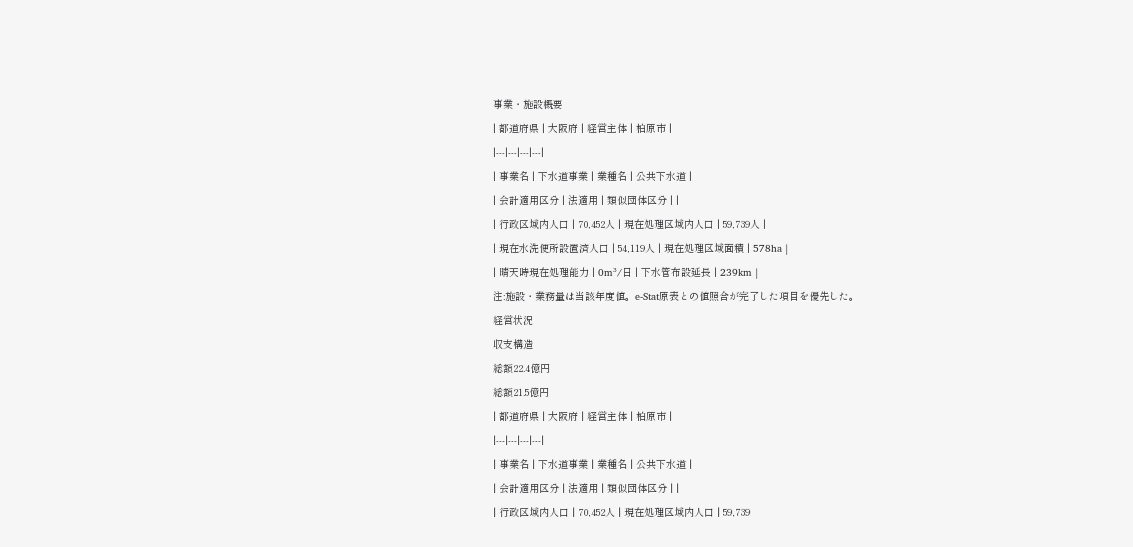事業・施設概要
| 都道府県 | 大阪府 | 経営主体 | 柏原市 |
|---|---|---|---|
| 事業名 | 下水道事業 | 業種名 | 公共下水道 |
| 会計適用区分 | 法適用 | 類似団体区分 | |
| 行政区域内人口 | 70,452人 | 現在処理区域内人口 | 59,739人 |
| 現在水洗便所設置済人口 | 54,119人 | 現在処理区域面積 | 578ha |
| 晴天時現在処理能力 | 0m³/日 | 下水管布設延長 | 239km |
注:施設・業務量は当該年度値。e-Stat原表との値照合が完了した項目を優先した。
経営状況
収支構造
総額22.4億円
総額21.5億円
| 都道府県 | 大阪府 | 経営主体 | 柏原市 |
|---|---|---|---|
| 事業名 | 下水道事業 | 業種名 | 公共下水道 |
| 会計適用区分 | 法適用 | 類似団体区分 | |
| 行政区域内人口 | 70,452人 | 現在処理区域内人口 | 59,739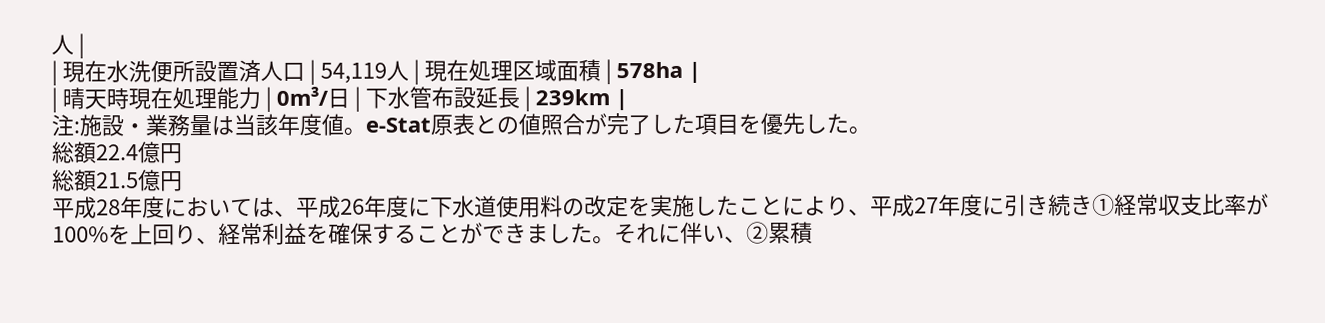人 |
| 現在水洗便所設置済人口 | 54,119人 | 現在処理区域面積 | 578ha |
| 晴天時現在処理能力 | 0m³/日 | 下水管布設延長 | 239km |
注:施設・業務量は当該年度値。e-Stat原表との値照合が完了した項目を優先した。
総額22.4億円
総額21.5億円
平成28年度においては、平成26年度に下水道使用料の改定を実施したことにより、平成27年度に引き続き①経常収支比率が100%を上回り、経常利益を確保することができました。それに伴い、②累積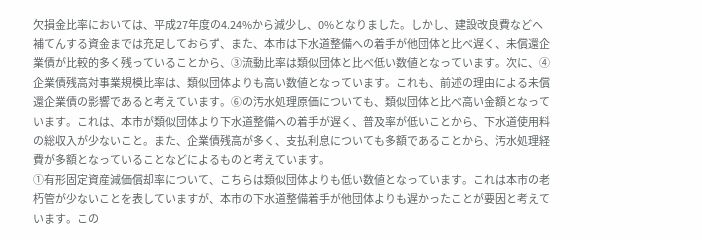欠損金比率においては、平成27年度の4.24%から減少し、0%となりました。しかし、建設改良費などへ補てんする資金までは充足しておらず、また、本市は下水道整備への着手が他団体と比べ遅く、未償還企業債が比較的多く残っていることから、③流動比率は類似団体と比べ低い数値となっています。次に、④企業債残高対事業規模比率は、類似団体よりも高い数値となっています。これも、前述の理由による未償還企業債の影響であると考えています。⑥の汚水処理原価についても、類似団体と比べ高い金額となっています。これは、本市が類似団体より下水道整備への着手が遅く、普及率が低いことから、下水道使用料の総収入が少ないこと。また、企業債残高が多く、支払利息についても多額であることから、汚水処理経費が多額となっていることなどによるものと考えています。
①有形固定資産減価償却率について、こちらは類似団体よりも低い数値となっています。これは本市の老朽管が少ないことを表していますが、本市の下水道整備着手が他団体よりも遅かったことが要因と考えています。この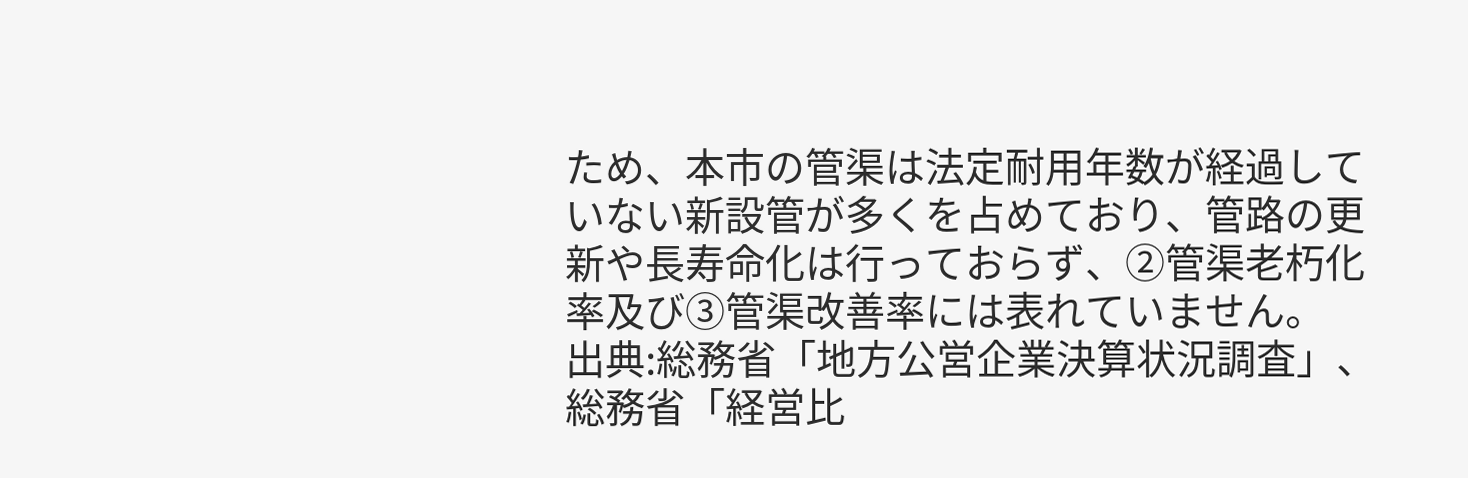ため、本市の管渠は法定耐用年数が経過していない新設管が多くを占めており、管路の更新や長寿命化は行っておらず、②管渠老朽化率及び③管渠改善率には表れていません。
出典:総務省「地方公営企業決算状況調査」、総務省「経営比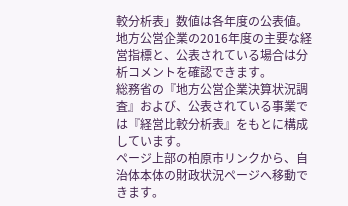較分析表」数値は各年度の公表値。
地方公営企業の2016年度の主要な経営指標と、公表されている場合は分析コメントを確認できます。
総務省の『地方公営企業決算状況調査』および、公表されている事業では『経営比較分析表』をもとに構成しています。
ページ上部の柏原市リンクから、自治体本体の財政状況ページへ移動できます。